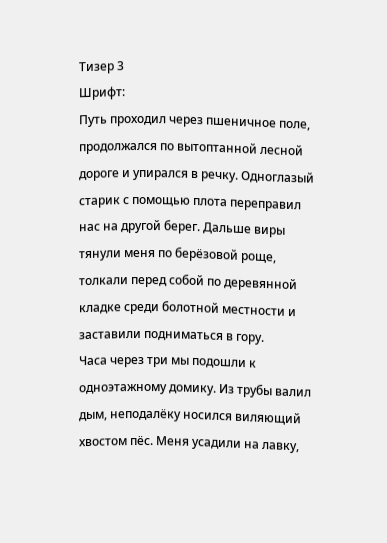Тизер 3
Шрифт:
Путь проходил через пшеничное поле, продолжался по вытоптанной лесной дороге и упирался в речку. Одноглазый старик с помощью плота переправил нас на другой берег. Дальше виры тянули меня по берёзовой роще, толкали перед собой по деревянной кладке среди болотной местности и заставили подниматься в гору.
Часа через три мы подошли к одноэтажному домику. Из трубы валил дым, неподалёку носился виляющий хвостом пёс. Меня усадили на лавку,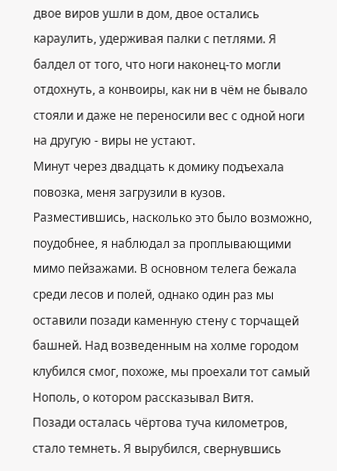двое виров ушли в дом, двое остались караулить, удерживая палки с петлями. Я балдел от того, что ноги наконец-то могли отдохнуть, а конвоиры, как ни в чём не бывало стояли и даже не переносили вес с одной ноги на другую - виры не устают.
Минут через двадцать к домику подъехала повозка, меня загрузили в кузов. Разместившись, насколько это было возможно, поудобнее, я наблюдал за проплывающими мимо пейзажами. В основном телега бежала среди лесов и полей, однако один раз мы оставили позади каменную стену с торчащей башней. Над возведенным на холме городом клубился смог, похоже, мы проехали тот самый Нополь, о котором рассказывал Витя.
Позади осталась чёртова туча километров, стало темнеть. Я вырубился, свернувшись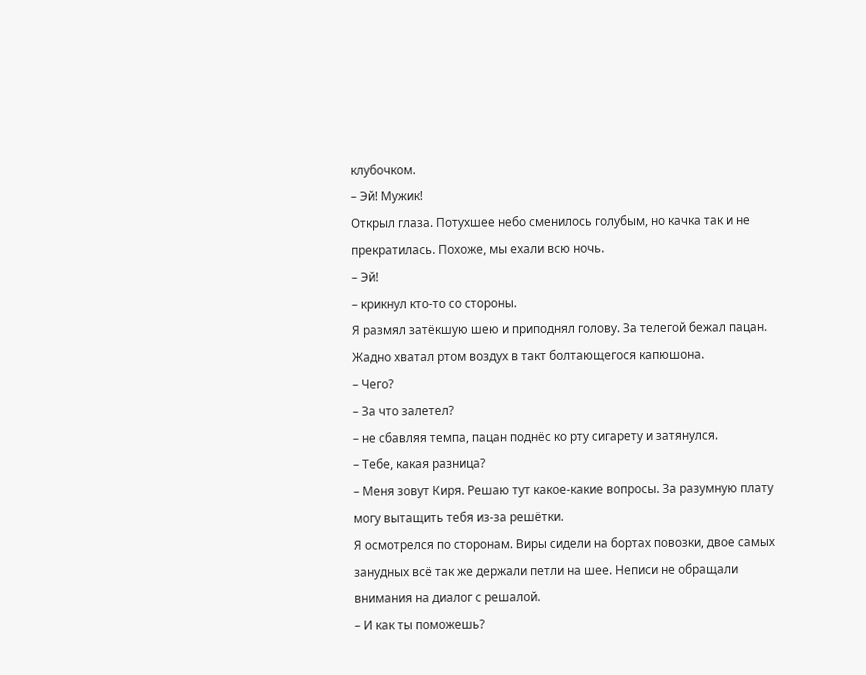клубочком.
– Эй! Мужик!
Открыл глаза. Потухшее небо сменилось голубым, но качка так и не прекратилась. Похоже, мы ехали всю ночь.
– Эй!
– крикнул кто-то со стороны.
Я размял затёкшую шею и приподнял голову. За телегой бежал пацан. Жадно хватал ртом воздух в такт болтающегося капюшона.
– Чего?
– За что залетел?
– не сбавляя темпа, пацан поднёс ко рту сигарету и затянулся.
– Тебе, какая разница?
– Меня зовут Киря. Решаю тут какое-какие вопросы. За разумную плату могу вытащить тебя из-за решётки.
Я осмотрелся по сторонам. Виры сидели на бортах повозки, двое самых занудных всё так же держали петли на шее. Неписи не обращали внимания на диалог с решалой.
– И как ты поможешь?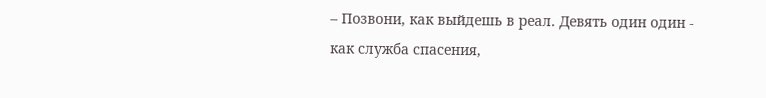– Позвони, как выйдешь в реал. Девять один один - как служба спасения,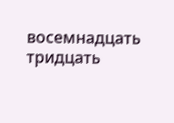восемнадцать тридцать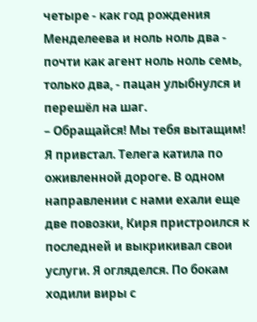четыре - как год рождения Менделеева и ноль ноль два - почти как агент ноль ноль семь, только два, - пацан улыбнулся и перешёл на шаг.
– Обращайся! Мы тебя вытащим!
Я привстал. Телега катила по оживленной дороге. В одном направлении с нами ехали еще две повозки, Киря пристроился к последней и выкрикивал свои услуги. Я огляделся. По бокам ходили виры с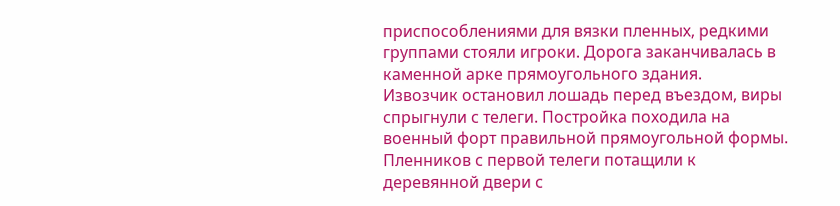приспособлениями для вязки пленных, редкими группами стояли игроки. Дорога заканчивалась в каменной арке прямоугольного здания.
Извозчик остановил лошадь перед въездом, виры спрыгнули с телеги. Постройка походила на военный форт правильной прямоугольной формы. Пленников с первой телеги потащили к деревянной двери с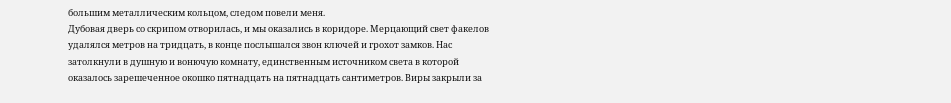большим металлическим кольцом, следом повели меня.
Дубовая дверь со скрипом отворилась, и мы оказались в коридоре. Мерцающий свет факелов удалялся метров на тридцать, в конце послышался звон ключей и грохот замков. Нас затолкнули в душную и вонючую комнату, единственным источником света в которой оказалось зарешеченное окошко пятнадцать на пятнадцать сантиметров. Виры закрыли за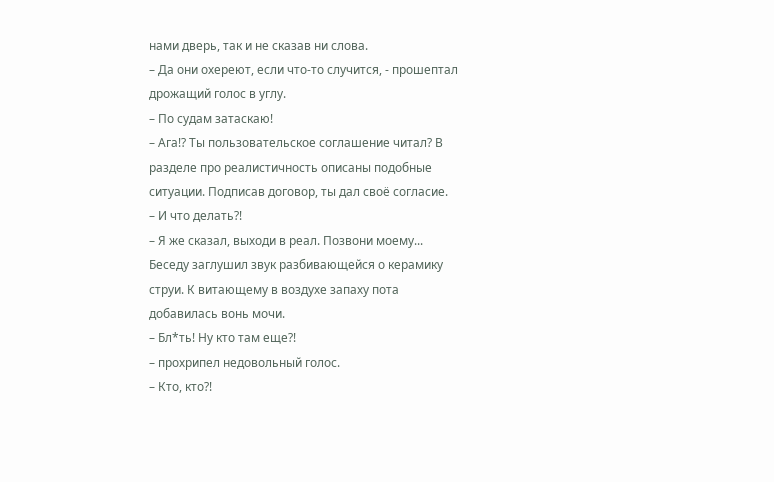нами дверь, так и не сказав ни слова.
– Да они охереют, если что-то случится, - прошептал дрожащий голос в углу.
– По судам затаскаю!
– Ага!? Ты пользовательское соглашение читал? В разделе про реалистичность описаны подобные ситуации. Подписав договор, ты дал своё согласие.
– И что делать?!
– Я же сказал, выходи в реал. Позвони моему...
Беседу заглушил звук разбивающейся о керамику струи. К витающему в воздухе запаху пота добавилась вонь мочи.
– Бл*ть! Ну кто там еще?!
– прохрипел недовольный голос.
– Кто, кто?!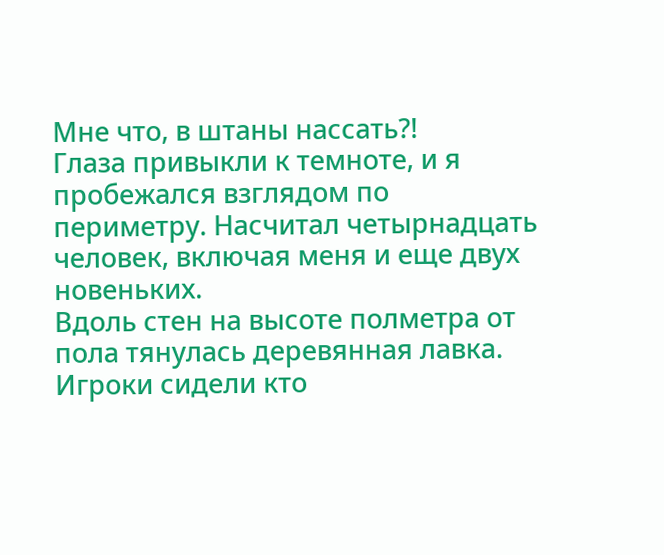Мне что, в штаны нассать?!
Глаза привыкли к темноте, и я пробежался взглядом по периметру. Насчитал четырнадцать человек, включая меня и еще двух новеньких.
Вдоль стен на высоте полметра от пола тянулась деревянная лавка. Игроки сидели кто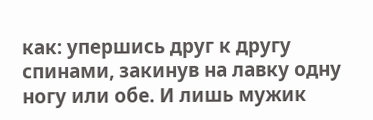как: упершись друг к другу спинами, закинув на лавку одну ногу или обе. И лишь мужик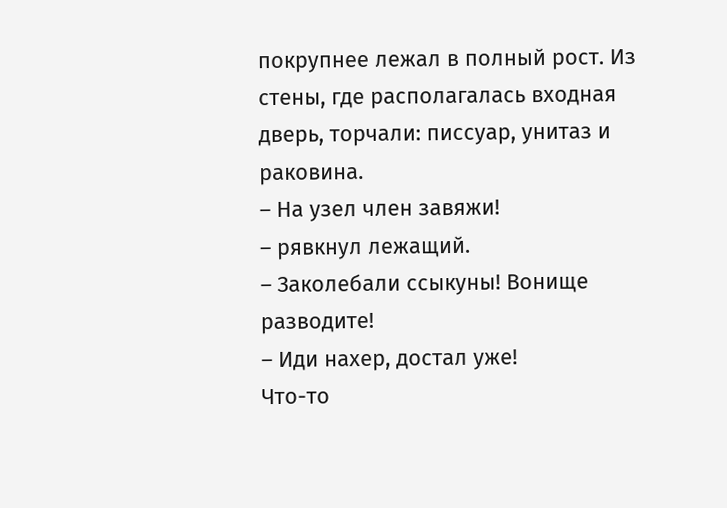покрупнее лежал в полный рост. Из стены, где располагалась входная дверь, торчали: писсуар, унитаз и раковина.
– На узел член завяжи!
– рявкнул лежащий.
– Заколебали ссыкуны! Вонище разводите!
– Иди нахер, достал уже!
Что-то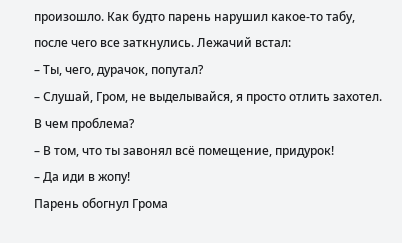произошло. Как будто парень нарушил какое-то табу, после чего все заткнулись. Лежачий встал:
– Ты, чего, дурачок, попутал?
– Слушай, Гром, не выделывайся, я просто отлить захотел. В чем проблема?
– В том, что ты завонял всё помещение, придурок!
– Да иди в жопу!
Парень обогнул Грома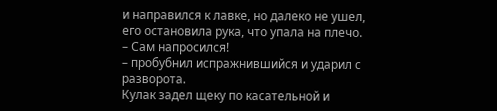и направился к лавке, но далеко не ушел, его остановила рука, что упала на плечо.
– Сам напросился!
– пробубнил испражнившийся и ударил с разворота.
Кулак задел щеку по касательной и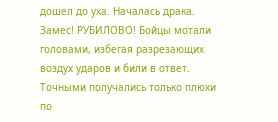дошел до уха. Началась драка. Замес! РУБИЛОВО! Бойцы мотали головами, избегая разрезающих воздух ударов и били в ответ. Точными получались только плюхи по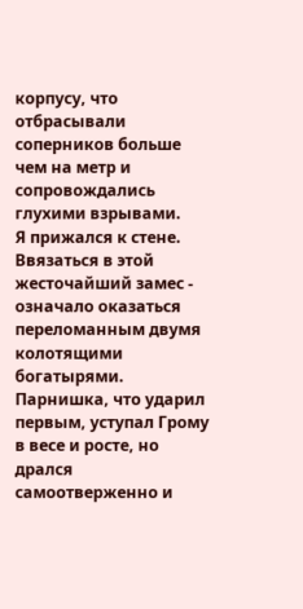корпусу, что отбрасывали соперников больше чем на метр и сопровождались глухими взрывами.
Я прижался к стене. Ввязаться в этой жесточайший замес - означало оказаться переломанным двумя колотящими богатырями.
Парнишка, что ударил первым, уступал Грому в весе и росте, но дрался самоотверженно и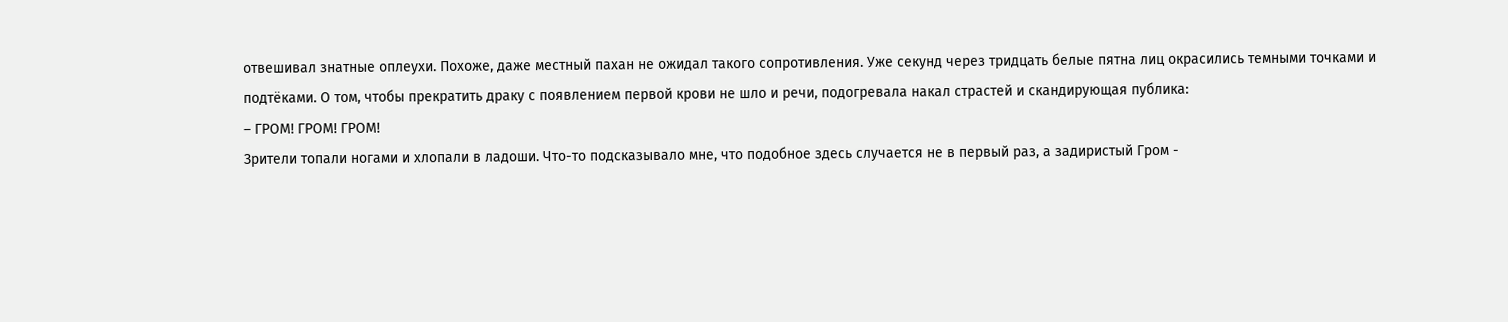отвешивал знатные оплеухи. Похоже, даже местный пахан не ожидал такого сопротивления. Уже секунд через тридцать белые пятна лиц окрасились темными точками и подтёками. О том, чтобы прекратить драку с появлением первой крови не шло и речи, подогревала накал страстей и скандирующая публика:
– ГРОМ! ГРОМ! ГРОМ!
Зрители топали ногами и хлопали в ладоши. Что-то подсказывало мне, что подобное здесь случается не в первый раз, а задиристый Гром -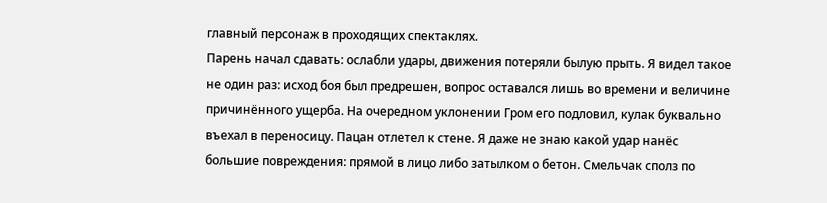главный персонаж в проходящих спектаклях.
Парень начал сдавать: ослабли удары, движения потеряли былую прыть. Я видел такое не один раз: исход боя был предрешен, вопрос оставался лишь во времени и величине причинённого ущерба. На очередном уклонении Гром его подловил, кулак буквально въехал в переносицу. Пацан отлетел к стене. Я даже не знаю какой удар нанёс большие повреждения: прямой в лицо либо затылком о бетон. Смельчак сполз по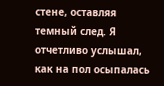стене, оставляя темный след. Я отчетливо услышал, как на пол осыпалась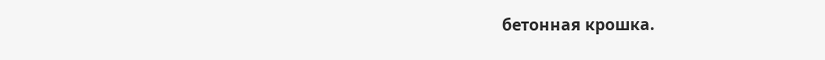бетонная крошка.